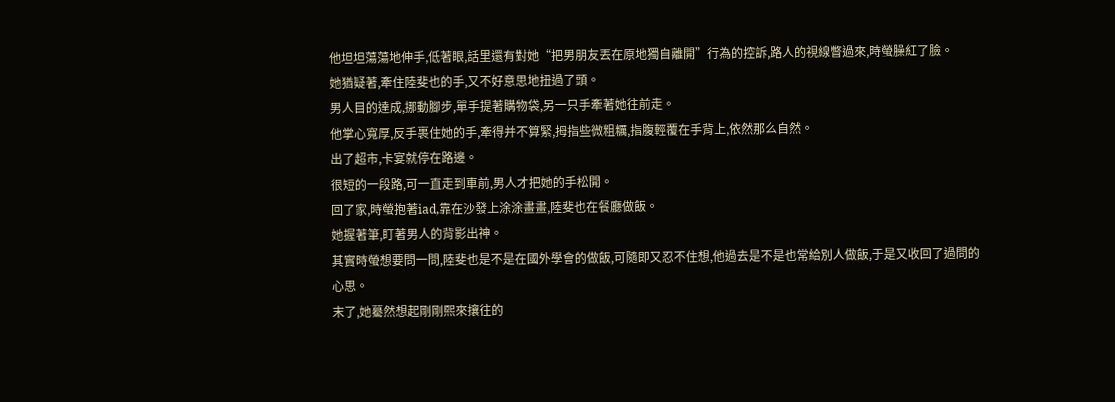他坦坦蕩蕩地伸手,低著眼,話里還有對她“把男朋友丟在原地獨自離開”行為的控訴,路人的視線瞥過來,時螢臊紅了臉。
她猶疑著,牽住陸斐也的手,又不好意思地扭過了頭。
男人目的達成,挪動腳步,單手提著購物袋,另一只手牽著她往前走。
他掌心寬厚,反手裹住她的手,牽得并不算緊,拇指些微粗糲,指腹輕覆在手背上,依然那么自然。
出了超市,卡宴就停在路邊。
很短的一段路,可一直走到車前,男人才把她的手松開。
回了家,時螢抱著iad,靠在沙發上涂涂畫畫,陸斐也在餐廳做飯。
她握著筆,盯著男人的背影出神。
其實時螢想要問一問,陸斐也是不是在國外學會的做飯,可隨即又忍不住想,他過去是不是也常給別人做飯,于是又收回了過問的心思。
末了,她驀然想起剛剛熙來攘往的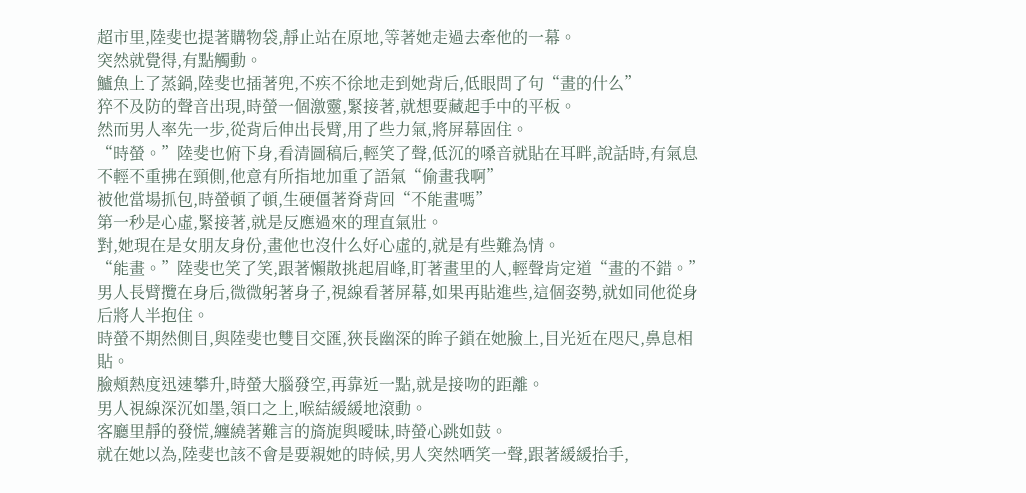超市里,陸斐也提著購物袋,靜止站在原地,等著她走過去牽他的一幕。
突然就覺得,有點觸動。
鱸魚上了蒸鍋,陸斐也插著兜,不疾不徐地走到她背后,低眼問了句“畫的什么”
猝不及防的聲音出現,時螢一個激靈,緊接著,就想要藏起手中的平板。
然而男人率先一步,從背后伸出長臂,用了些力氣,將屏幕固住。
“時螢。”陸斐也俯下身,看清圖稿后,輕笑了聲,低沉的嗓音就貼在耳畔,說話時,有氣息不輕不重拂在頸側,他意有所指地加重了語氣“偷畫我啊”
被他當場抓包,時螢頓了頓,生硬僵著脊背回“不能畫嗎”
第一秒是心虛,緊接著,就是反應過來的理直氣壯。
對,她現在是女朋友身份,畫他也沒什么好心虛的,就是有些難為情。
“能畫。”陸斐也笑了笑,跟著懶散挑起眉峰,盯著畫里的人,輕聲肯定道“畫的不錯。”
男人長臂攬在身后,微微躬著身子,視線看著屏幕,如果再貼進些,這個姿勢,就如同他從身后將人半抱住。
時螢不期然側目,與陸斐也雙目交匯,狹長幽深的眸子鎖在她臉上,目光近在咫尺,鼻息相貼。
臉頰熱度迅速攀升,時螢大腦發空,再靠近一點,就是接吻的距離。
男人視線深沉如墨,領口之上,喉結緩緩地滾動。
客廳里靜的發慌,纏繞著難言的旖旎與曖昧,時螢心跳如鼓。
就在她以為,陸斐也該不會是要親她的時候,男人突然哂笑一聲,跟著緩緩抬手,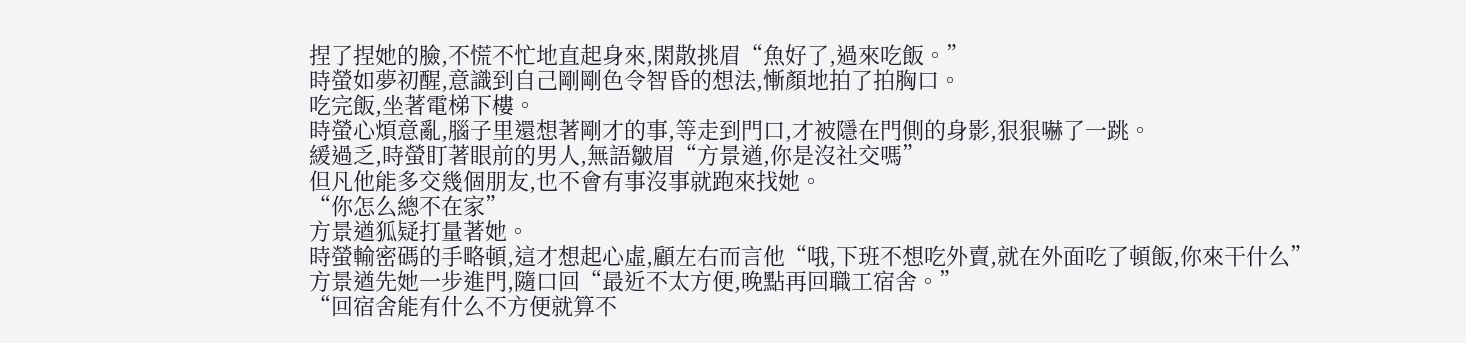捏了捏她的臉,不慌不忙地直起身來,閑散挑眉“魚好了,過來吃飯。”
時螢如夢初醒,意識到自己剛剛色令智昏的想法,慚顏地拍了拍胸口。
吃完飯,坐著電梯下樓。
時螢心煩意亂,腦子里還想著剛才的事,等走到門口,才被隱在門側的身影,狠狠嚇了一跳。
緩過乏,時螢盯著眼前的男人,無語皺眉“方景遒,你是沒社交嗎”
但凡他能多交幾個朋友,也不會有事沒事就跑來找她。
“你怎么總不在家”
方景遒狐疑打量著她。
時螢輸密碼的手略頓,這才想起心虛,顧左右而言他“哦,下班不想吃外賣,就在外面吃了頓飯,你來干什么”
方景遒先她一步進門,隨口回“最近不太方便,晚點再回職工宿舍。”
“回宿舍能有什么不方便就算不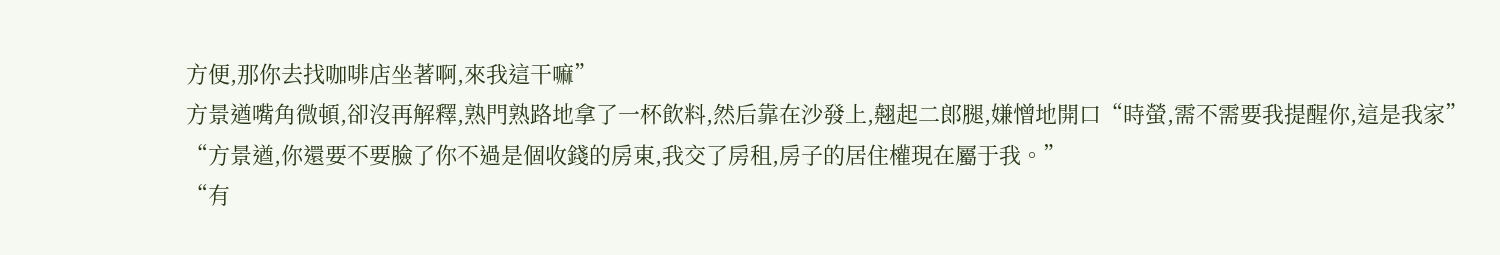方便,那你去找咖啡店坐著啊,來我這干嘛”
方景遒嘴角微頓,卻沒再解釋,熟門熟路地拿了一杯飲料,然后靠在沙發上,翹起二郎腿,嫌憎地開口“時螢,需不需要我提醒你,這是我家”
“方景遒,你還要不要臉了你不過是個收錢的房東,我交了房租,房子的居住權現在屬于我。”
“有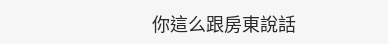你這么跟房東說話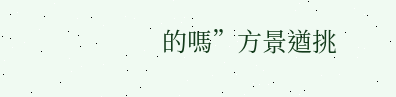的嗎”方景遒挑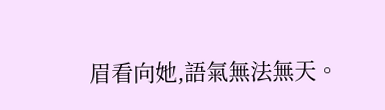眉看向她,語氣無法無天。